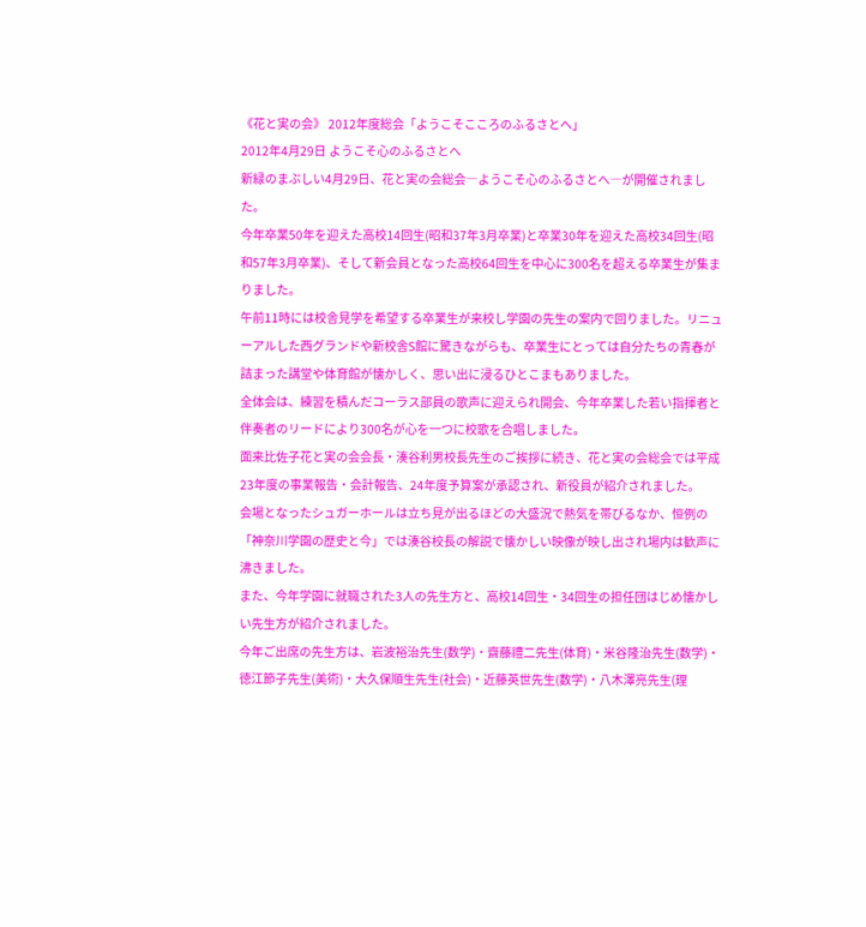《花と実の会》 2012年度総会「ようこそこころのふるさとへ」
2012年4月29日 ようこそ心のふるさとへ
新緑のまぶしい4月29日、花と実の会総会―ようこそ心のふるさとへ―が開催されました。
今年卒業50年を迎えた高校14回生(昭和37年3月卒業)と卒業30年を迎えた高校34回生(昭和57年3月卒業)、そして新会員となった高校64回生を中心に300名を超える卒業生が集まりました。
午前11時には校舎見学を希望する卒業生が来校し学園の先生の案内で回りました。リニューアルした西グランドや新校舎S館に驚きながらも、卒業生にとっては自分たちの青春が詰まった講堂や体育館が懐かしく、思い出に浸るひとこまもありました。
全体会は、練習を積んだコーラス部員の歌声に迎えられ開会、今年卒業した若い指揮者と伴奏者のリードにより300名が心を一つに校歌を合唱しました。
面来比佐子花と実の会会長・湊谷利男校長先生のご挨拶に続き、花と実の会総会では平成23年度の事業報告・会計報告、24年度予算案が承認され、新役員が紹介されました。
会場となったシュガーホールは立ち見が出るほどの大盛況で熱気を帯びるなか、恒例の「神奈川学園の歴史と今」では湊谷校長の解説で懐かしい映像が映し出され場内は歓声に沸きました。
また、今年学園に就職された3人の先生方と、高校14回生・34回生の担任団はじめ懐かしい先生方が紹介されました。
今年ご出席の先生方は、岩波裕治先生(数学)・齋藤禮二先生(体育)・米谷隆治先生(数学)・徳江節子先生(美術)・大久保順生先生(社会)・近藤英世先生(数学)・八木澤亮先生(理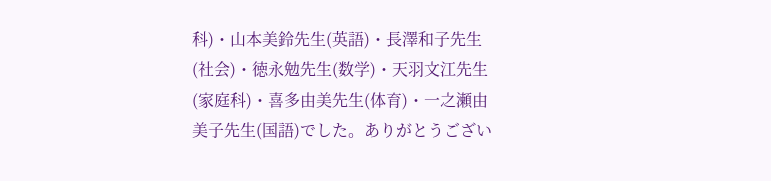科)・山本美鈴先生(英語)・長澤和子先生(社会)・徳永勉先生(数学)・天羽文江先生(家庭科)・喜多由美先生(体育)・一之瀬由美子先生(国語)でした。ありがとうござい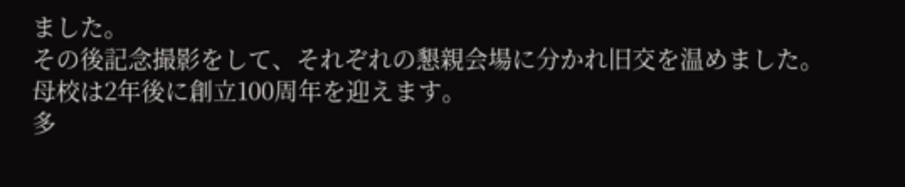ました。
その後記念撮影をして、それぞれの懇親会場に分かれ旧交を温めました。
母校は2年後に創立100周年を迎えます。
多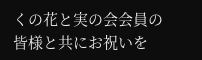くの花と実の会会員の皆様と共にお祝いを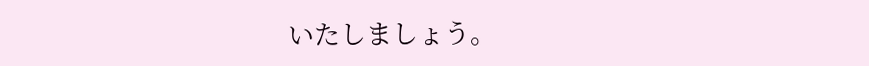いたしましょう。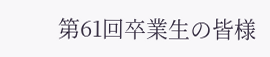第61回卒業生の皆様